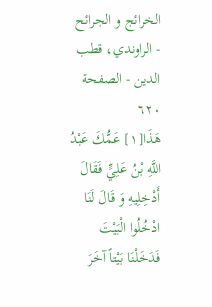الخرائج و الجرائح - الراوندي، قطب الدين - الصفحة ٦٢٠
هَذَا[١] عَمُّكَ عَبْدُ اللَّهِ بْنُ عَلِيٍّ فَقَالَ أَدْخِلِيهِ وَ قَالَ لَنَا ادْخُلُوا الْبَيْتَ فَدَخَلْنَا بَيْتاً آخَرَ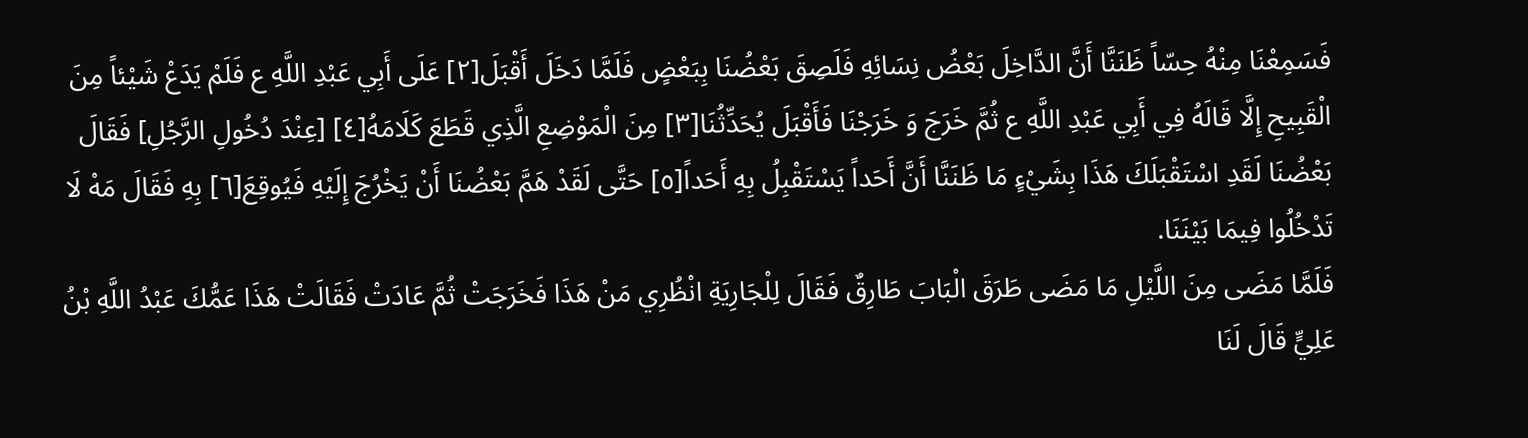فَسَمِعْنَا مِنْهُ حِسّاً ظَنَنَّا أَنَّ الدَّاخِلَ بَعْضُ نِسَائِهِ فَلَصِقَ بَعْضُنَا بِبَعْضٍ فَلَمَّا دَخَلَ أَقْبَلَ[٢] عَلَى أَبِي عَبْدِ اللَّهِ ع فَلَمْ يَدَعْ شَيْئاً مِنَ الْقَبِيحِ إِلَّا قَالَهُ فِي أَبِي عَبْدِ اللَّهِ ع ثُمَّ خَرَجَ وَ خَرَجْنَا فَأَقْبَلَ يُحَدِّثُنَا[٣] مِنَ الْمَوْضِعِ الَّذِي قَطَعَ كَلَامَهُ[٤] [عِنْدَ دُخُولِ الرَّجُلِ] فَقَالَ بَعْضُنَا لَقَدِ اسْتَقْبَلَكَ هَذَا بِشَيْءٍ مَا ظَنَنَّا أَنَّ أَحَداً يَسْتَقْبِلُ بِهِ أَحَداً[٥] حَتَّى لَقَدْ هَمَّ بَعْضُنَا أَنْ يَخْرُجَ إِلَيْهِ فَيُوقِعَ[٦] بِهِ فَقَالَ مَهْ لَا تَدْخُلُوا فِيمَا بَيْنَنَا.
فَلَمَّا مَضَى مِنَ اللَّيْلِ مَا مَضَى طَرَقَ الْبَابَ طَارِقٌ فَقَالَ لِلْجَارِيَةِ انْظُرِي مَنْ هَذَا فَخَرَجَتْ ثُمَّ عَادَتْ فَقَالَتْ هَذَا عَمُّكَ عَبْدُ اللَّهِ بْنُ عَلِيٍّ قَالَ لَنَا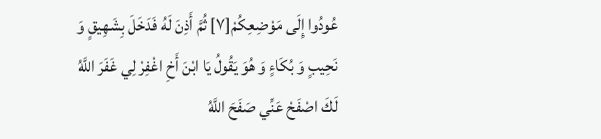عُودُوا إِلَى مَوْضِعِكُمْ[٧] ثُمَّ أَذِنَ لَهُ فَدَخَلَ بِشَهِيقٍ وَ نَحِيبٍ وَ بُكَاءٍ وَ هُوَ يَقُولُ يَا ابْنَ أَخِ اغْفِرْ لِي غَفَرَ اللَّهُ لَكَ اصْفَحْ عَنِّي صَفَحَ اللَّهُ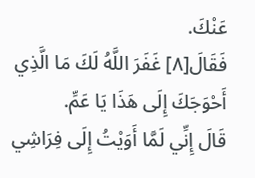عَنْكَ.
فَقَالَ[٨] غَفَرَ اللَّهُ لَكَ مَا الَّذِي أَحْوَجَكَ إِلَى هَذَا يَا عَمِّ.
قَالَ إِنِّي لَمَّا أَوَيْتُ إِلَى فِرَاشِي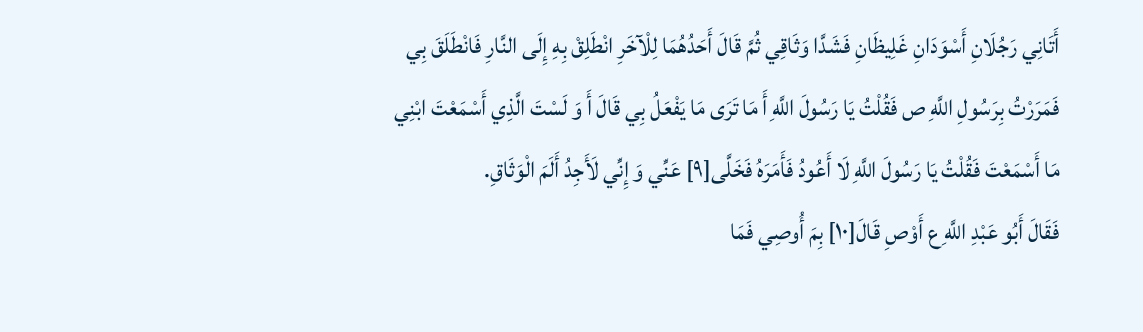أَتَانِي رَجُلَانِ أَسْوَدَانِ غَلِيظَانِ فَشَدَّا وَثَاقِي ثُمَّ قَالَ أَحَدُهُمَا لِلْآخَرِ انْطَلِقْ بِهِ إِلَى النَّارِ فَانْطَلَقَ بِي فَمَرَرْتُ بِرَسُولِ اللَّهِ ص فَقُلْتُ يَا رَسُولَ اللَّهِ أَ مَا تَرَى مَا يَفْعَلُ بِي قَالَ أَ وَ لَسْتَ الَّذِي أَسْمَعْتَ ابْنِي مَا أَسْمَعْتَ فَقُلْتُ يَا رَسُولَ اللَّهِ لَا أَعُودُ فَأَمَرَهُ فَخَلَّى[٩] عَنِّي وَ إِنِّي لَأَجِدُ أَلَمَ الْوَثَاقِ.
فَقَالَ أَبُو عَبْدِ اللَّهِ ع أَوْصِ قَالَ[١٠] بِمَ أُوصِي فَمَا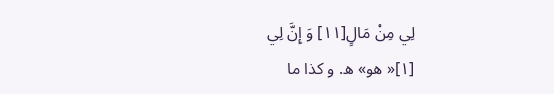لِي مِنْ مَالٍ[١١] وَ إِنَّ لِي
[١]« هو» ه. و كذا ما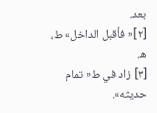بعد.
[٢]« فأقبل الداخل» ط، ه.
[٣] زاد في ط« تمام حديثه».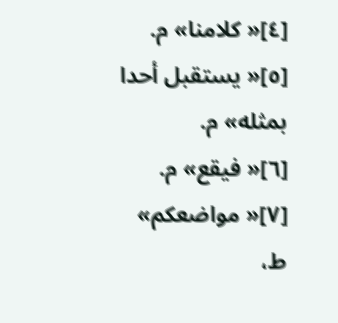[٤]« كلامنا» م.
[٥]« يستقبل أحدا بمثله» م.
[٦]« فيقع» م.
[٧]« مواضعكم» ط،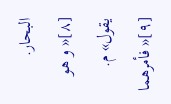البحار.
[٨]« و هو يقول» م.
[٩]« فأمرهما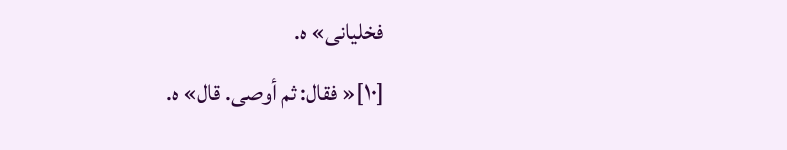فخليانى» ه.
[١٠]« فقال: ثم أوصى. قال» ه.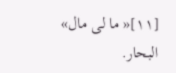[١١]« ما لى مال» البحار.